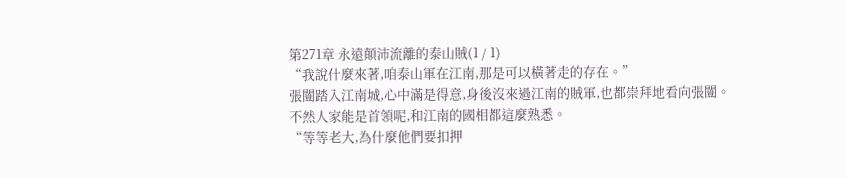第271章 永遠顛沛流離的泰山賊(1 / 1)
“我說什麼來著,咱泰山軍在江南,那是可以橫著走的存在。”
張闓踏入江南城,心中滿是得意,身後沒來過江南的賊軍,也都崇拜地看向張闓。
不然人家能是首領呢,和江南的國相都這麼熟悉。
“等等老大,為什麼他們要扣押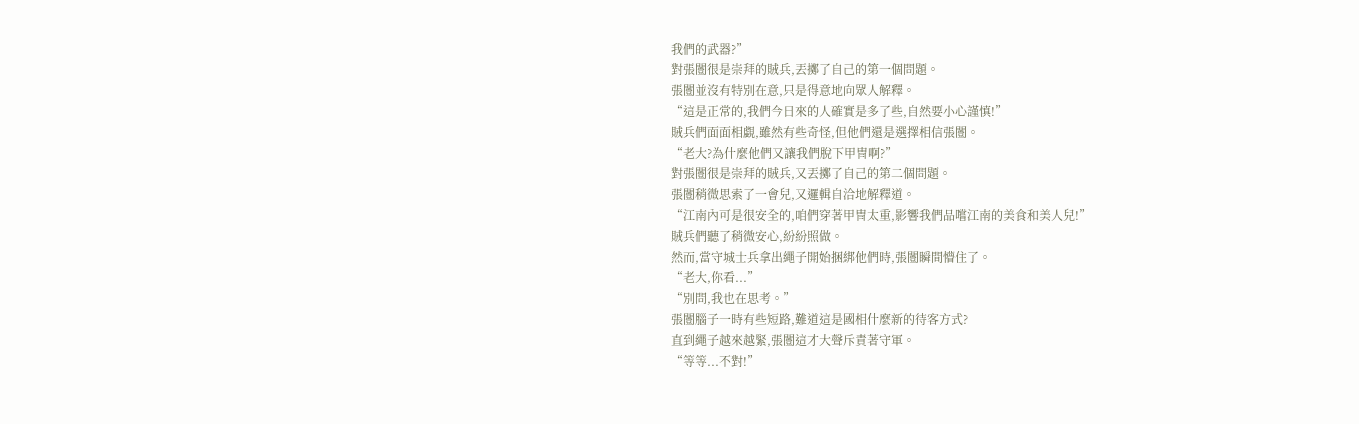我們的武器?”
對張闓很是崇拜的賊兵,丟擲了自己的第一個問題。
張闓並沒有特別在意,只是得意地向眾人解釋。
“這是正常的,我們今日來的人確實是多了些,自然要小心謹慎!”
賊兵們面面相覷,雖然有些奇怪,但他們還是選擇相信張闓。
“老大?為什麼他們又讓我們脫下甲冑啊?”
對張闓很是崇拜的賊兵,又丟擲了自己的第二個問題。
張闓稍微思索了一會兒,又邏輯自洽地解釋道。
“江南內可是很安全的,咱們穿著甲冑太重,影響我們品嚐江南的美食和美人兒!”
賊兵們聽了稍微安心,紛紛照做。
然而,當守城士兵拿出繩子開始捆綁他們時,張闓瞬間懵住了。
“老大,你看...”
“別問,我也在思考。”
張闓腦子一時有些短路,難道這是國相什麼新的待客方式?
直到繩子越來越緊,張闓這才大聲斥責著守軍。
“等等...不對!”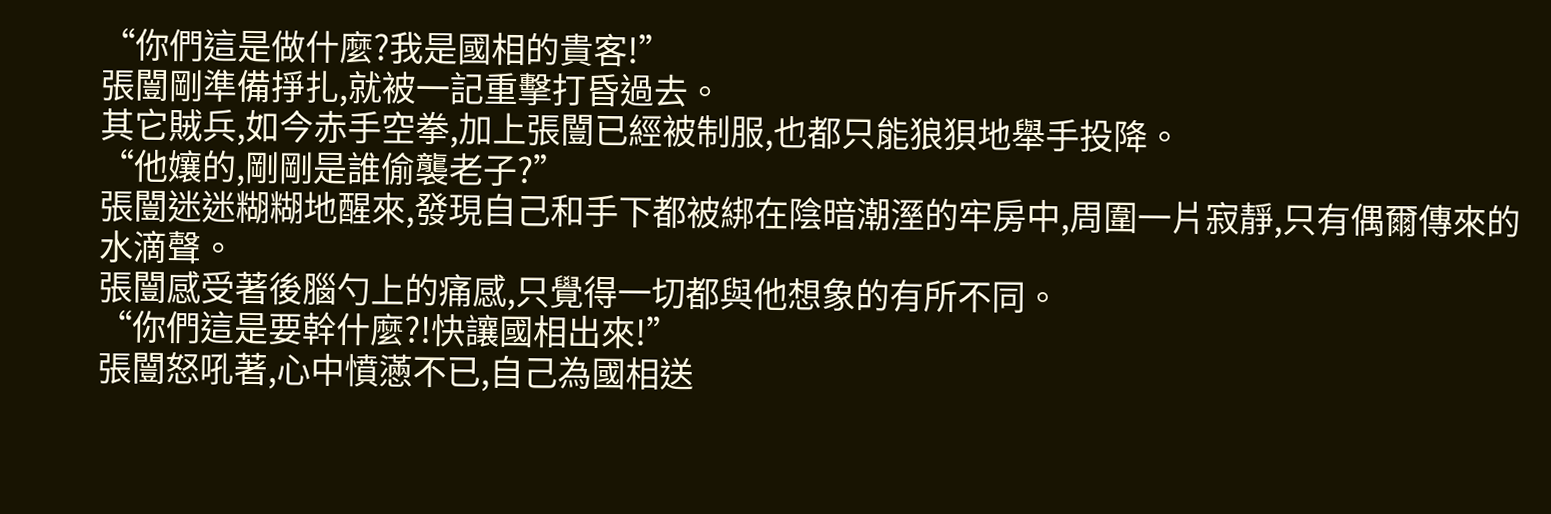“你們這是做什麼?我是國相的貴客!”
張闓剛準備掙扎,就被一記重擊打昏過去。
其它賊兵,如今赤手空拳,加上張闓已經被制服,也都只能狼狽地舉手投降。
“他孃的,剛剛是誰偷襲老子?”
張闓迷迷糊糊地醒來,發現自己和手下都被綁在陰暗潮溼的牢房中,周圍一片寂靜,只有偶爾傳來的水滴聲。
張闓感受著後腦勺上的痛感,只覺得一切都與他想象的有所不同。
“你們這是要幹什麼?!快讓國相出來!”
張闓怒吼著,心中憤懣不已,自己為國相送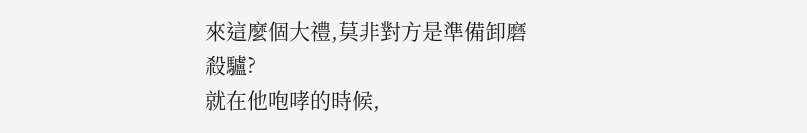來這麼個大禮,莫非對方是準備卸磨殺驢?
就在他咆哮的時候,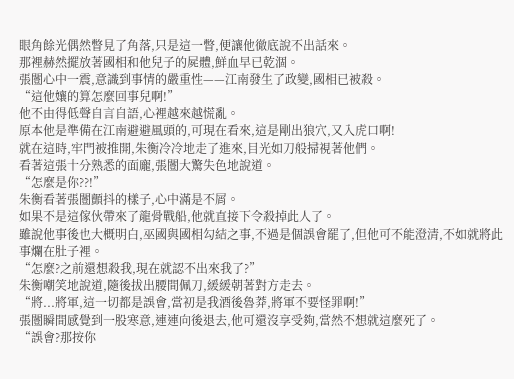眼角餘光偶然瞥見了角落,只是這一瞥,便讓他徹底說不出話來。
那裡赫然擺放著國相和他兒子的屍體,鮮血早已乾涸。
張闓心中一震,意識到事情的嚴重性——江南發生了政變,國相已被殺。
“這他孃的算怎麼回事兒啊!”
他不由得低聲自言自語,心裡越來越慌亂。
原本他是準備在江南避避風頭的,可現在看來,這是剛出狼穴,又入虎口啊!
就在這時,牢門被推開,朱衡冷冷地走了進來,目光如刀般掃視著他們。
看著這張十分熟悉的面龐,張闓大驚失色地說道。
“怎麼是你??!”
朱衡看著張闓顫抖的樣子,心中滿是不屑。
如果不是這傢伙帶來了龍骨戰船,他就直接下令殺掉此人了。
雖說他事後也大概明白,巫國與國相勾結之事,不過是個誤會罷了,但他可不能澄清,不如就將此事爛在肚子裡。
“怎麼?之前還想殺我,現在就認不出來我了?”
朱衡嘲笑地說道,隨後拔出腰間佩刀,緩緩朝著對方走去。
“將...將軍,這一切都是誤會,當初是我酒後魯莽,將軍不要怪罪啊!”
張闓瞬間感覺到一股寒意,連連向後退去,他可還沒享受夠,當然不想就這麼死了。
“誤會?那按你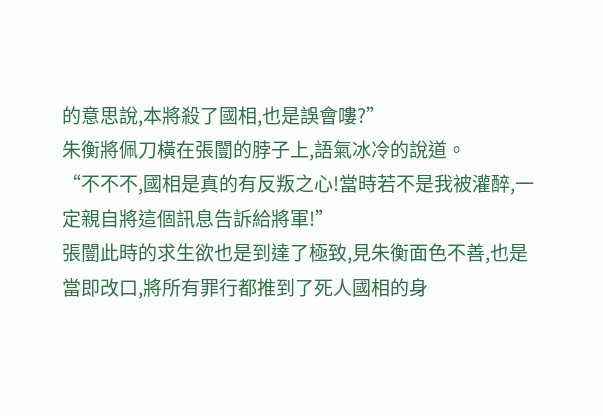的意思說,本將殺了國相,也是誤會嘍?”
朱衡將佩刀橫在張闓的脖子上,語氣冰冷的說道。
“不不不,國相是真的有反叛之心!當時若不是我被灌醉,一定親自將這個訊息告訴給將軍!”
張闓此時的求生欲也是到達了極致,見朱衡面色不善,也是當即改口,將所有罪行都推到了死人國相的身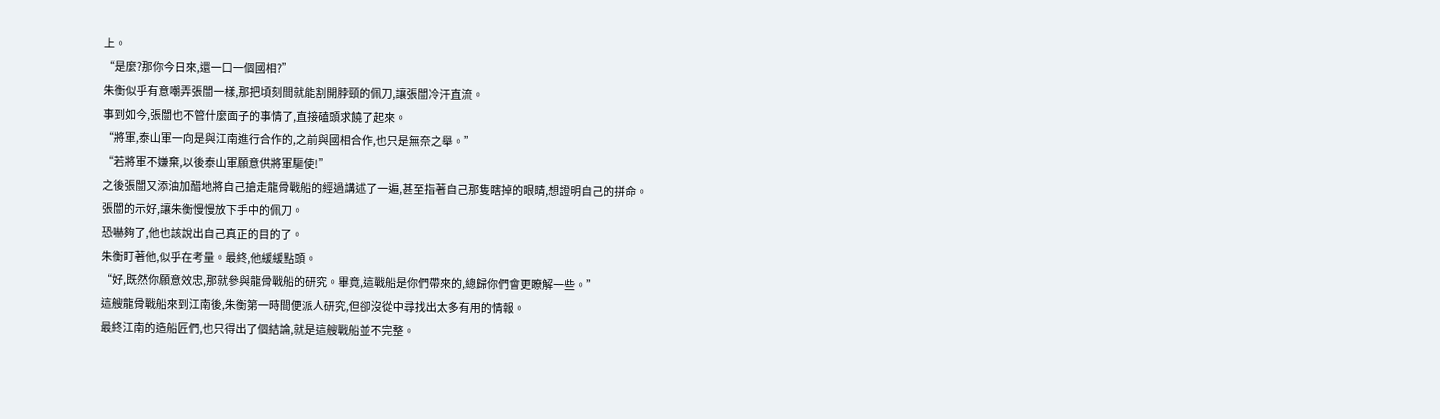上。
“是麼?那你今日來,還一口一個國相?”
朱衡似乎有意嘲弄張闓一樣,那把頃刻間就能割開脖頸的佩刀,讓張闓冷汗直流。
事到如今,張闓也不管什麼面子的事情了,直接磕頭求饒了起來。
“將軍,泰山軍一向是與江南進行合作的,之前與國相合作,也只是無奈之舉。”
“若將軍不嫌棄,以後泰山軍願意供將軍驅使!”
之後張闓又添油加醋地將自己搶走龍骨戰船的經過講述了一遍,甚至指著自己那隻瞎掉的眼睛,想證明自己的拼命。
張闓的示好,讓朱衡慢慢放下手中的佩刀。
恐嚇夠了,他也該說出自己真正的目的了。
朱衡盯著他,似乎在考量。最終,他緩緩點頭。
“好,既然你願意效忠,那就參與龍骨戰船的研究。畢竟,這戰船是你們帶來的,總歸你們會更瞭解一些。”
這艘龍骨戰船來到江南後,朱衡第一時間便派人研究,但卻沒從中尋找出太多有用的情報。
最終江南的造船匠們,也只得出了個結論,就是這艘戰船並不完整。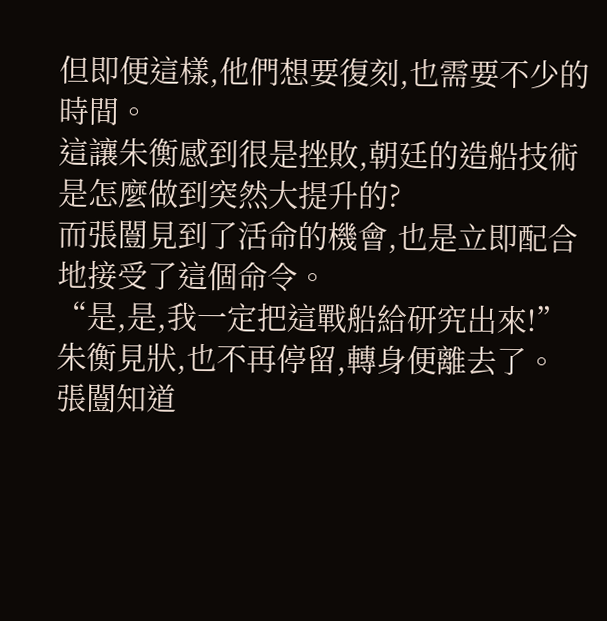但即便這樣,他們想要復刻,也需要不少的時間。
這讓朱衡感到很是挫敗,朝廷的造船技術是怎麼做到突然大提升的?
而張闓見到了活命的機會,也是立即配合地接受了這個命令。
“是,是,我一定把這戰船給研究出來!”
朱衡見狀,也不再停留,轉身便離去了。
張闓知道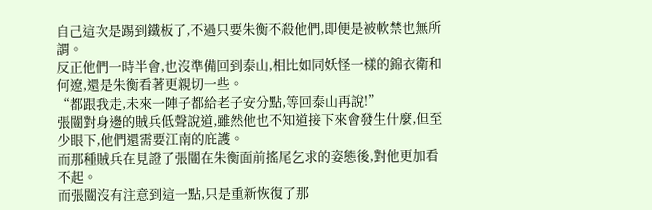自己這次是踢到鐵板了,不過只要朱衡不殺他們,即便是被軟禁也無所謂。
反正他們一時半會,也沒準備回到泰山,相比如同妖怪一樣的錦衣衛和何遼,還是朱衡看著更親切一些。
“都跟我走,未來一陣子都給老子安分點,等回泰山再說!”
張闓對身邊的賊兵低聲說道,雖然他也不知道接下來會發生什麼,但至少眼下,他們還需要江南的庇護。
而那種賊兵在見證了張闓在朱衡面前搖尾乞求的姿態後,對他更加看不起。
而張闓沒有注意到這一點,只是重新恢復了那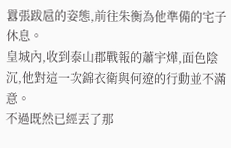囂張跋扈的姿態,前往朱衡為他準備的宅子休息。
皇城內,收到泰山郡戰報的蕭宇燁,面色陰沉,他對這一次錦衣衛與何遼的行動並不滿意。
不過既然已經丟了那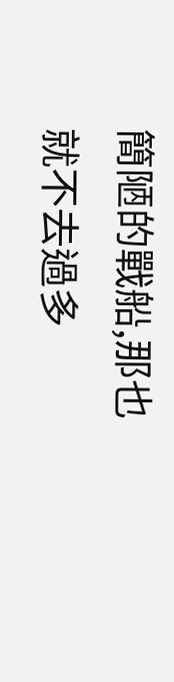簡陋的戰船,那也就不去過多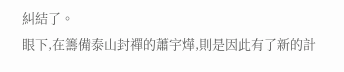糾結了。
眼下,在籌備泰山封禪的蕭宇燁,則是因此有了新的計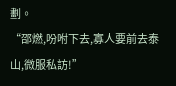劃。
“邵燃,吩咐下去,寡人要前去泰山,微服私訪!”